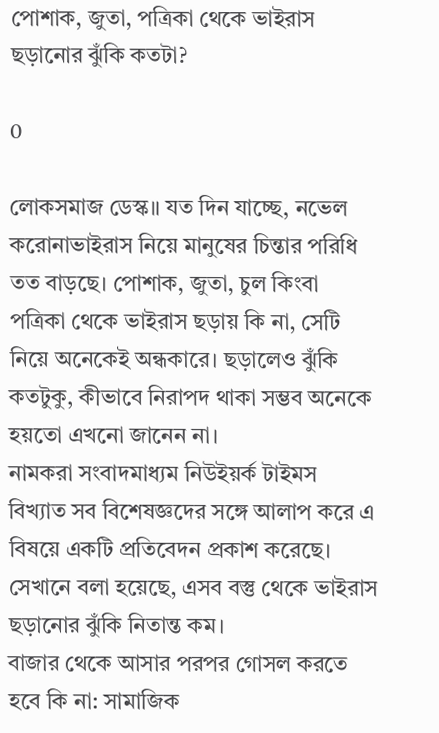পোশাক, জুতা, পত্রিকা থেকে ভাইরাস ছড়ানোর ঝুঁকি কতটা?

0

লোকসমাজ ডেস্ক॥ যত দিন যাচ্ছে, নভেল করোনাভাইরাস নিয়ে মানুষের চিন্তার পরিধি তত বাড়ছে। পোশাক, জুতা, চুল কিংবা পত্রিকা থেকে ভাইরাস ছড়ায় কি না, সেটি নিয়ে অনেকেই অন্ধকারে। ছড়ালেও ঝুঁকি কতটুকু, কীভাবে নিরাপদ থাকা সম্ভব অনেকে হয়তো এখনো জানেন না।
নামকরা সংবাদমাধ্যম নিউইয়র্ক টাইমস বিখ্যাত সব বিশেষজ্ঞদের সঙ্গে আলাপ করে এ বিষয়ে একটি প্রতিবেদন প্রকাশ করেছে। সেখানে বলা হয়েছে, এসব বস্তু থেকে ভাইরাস ছড়ানোর ঝুঁকি নিতান্ত কম।
বাজার থেকে আসার পরপর গোসল করতে হবে কি না: সামাজিক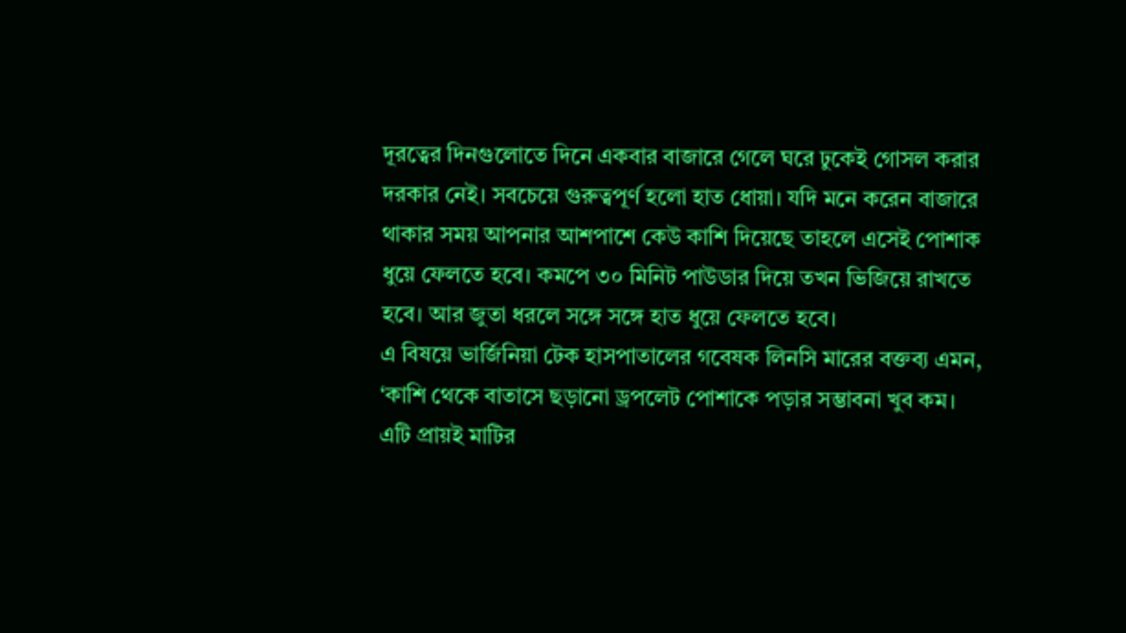দূরত্বের দিনগুলোতে দিনে একবার বাজারে গেলে ঘরে ঢুকেই গোসল করার দরকার নেই। সবচেয়ে গুরুত্বপূর্ণ হলো হাত ধোয়া। যদি মনে করেন বাজারে থাকার সময় আপনার আশপাশে কেউ কাশি দিয়েছে তাহলে এসেই পোশাক ধুয়ে ফেলতে হবে। কমপে ৩০ মিনিট পাউডার দিয়ে তখন ভিজিয়ে রাখতে হবে। আর জুতা ধরলে সঙ্গে সঙ্গে হাত ধুয়ে ফেলতে হবে।
এ বিষয়ে ভার্জিনিয়া টেক হাসপাতালের গবেষক লিনসি মারের বক্তব্য এমন, ‘কাশি থেকে বাতাসে ছড়ানো ড্রপলেট পোশাকে পড়ার সম্ভাবনা খুব কম। এটি প্রায়ই মাটির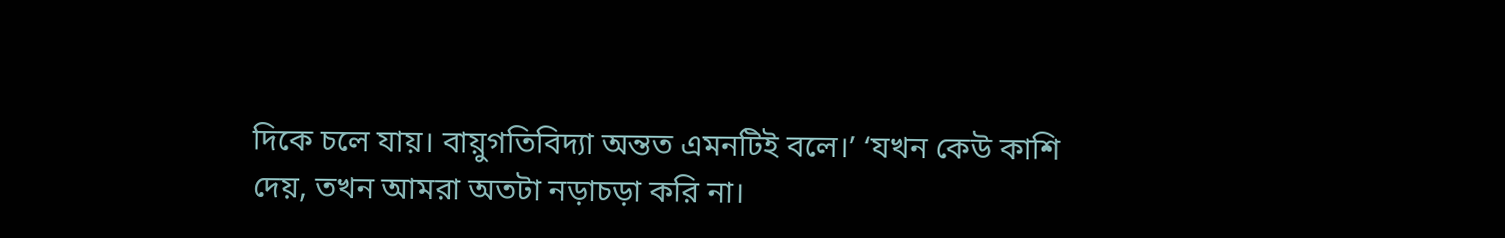দিকে চলে যায়। বায়ুগতিবিদ্যা অন্তত এমনটিই বলে।’ ‘যখন কেউ কাশি দেয়, তখন আমরা অতটা নড়াচড়া করি না।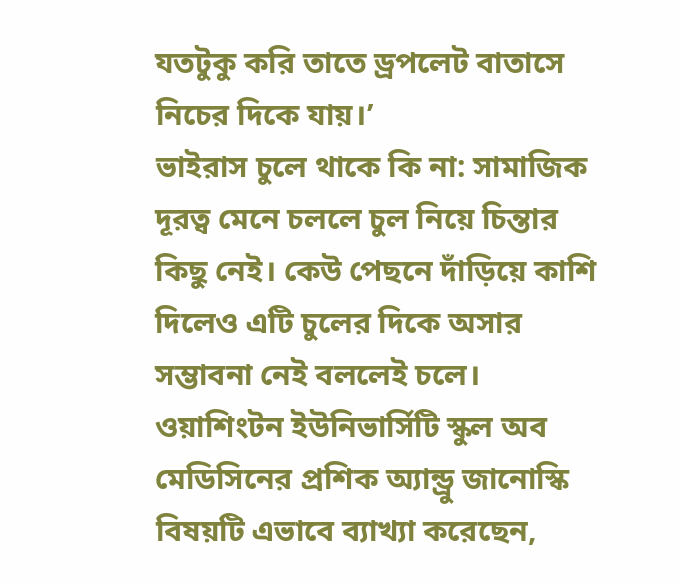যতটুকু করি তাতে ড্রপলেট বাতাসে নিচের দিকে যায়।’
ভাইরাস চুলে থাকে কি না: সামাজিক দূরত্ব মেনে চললে চুল নিয়ে চিন্তার কিছু নেই। কেউ পেছনে দাঁড়িয়ে কাশি দিলেও এটি চুলের দিকে অসার সম্ভাবনা নেই বললেই চলে। ওয়াশিংটন ইউনিভার্সিটি স্কুল অব মেডিসিনের প্রশিক অ্যান্ড্রু জানোস্কি বিষয়টি এভাবে ব্যাখ্যা করেছেন,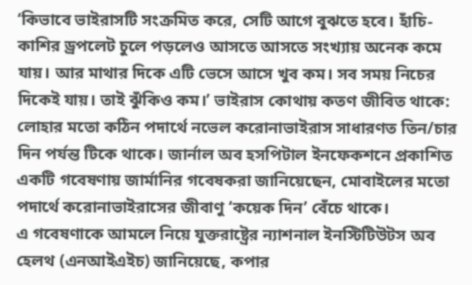‘কিভাবে ভাইরাসটি সংক্রমিত করে, সেটি আগে বুঝতে হবে। হাঁচি-কাশির ড্রপলেট চুলে পড়লেও আসতে আসতে সংখ্যায় অনেক কমে যায়। আর মাথার দিকে এটি ভেসে আসে খুব কম। সব সময় নিচের দিকেই যায়। তাই ঝুঁকিও কম।’ ভাইরাস কোথায় কতণ জীবিত থাকে: লোহার মতো কঠিন পদার্থে নভেল করোনাভাইরাস সাধারণত তিন/চার দিন পর্যন্ত টিকে থাকে। জার্নাল অব হসপিটাল ইনফেকশনে প্রকাশিত একটি গবেষণায় জার্মানির গবেষকরা জানিয়েছেন, মোবাইলের মতো পদার্থে করোনাভাইরাসের জীবাণু ‘কয়েক দিন’ বেঁচে থাকে।
এ গবেষণাকে আমলে নিয়ে যুক্তরাষ্ট্রের ন্যাশনাল ইনস্টিটিউটস অব হেলথ (এনআইএইচ) জানিয়েছে, কপার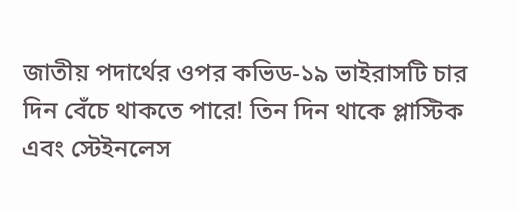জাতীয় পদার্থের ওপর কভিড-১৯ ভাইরাসটি চার দিন বেঁচে থাকতে পারে! তিন দিন থাকে প্লাস্টিক এবং স্টেইনলেস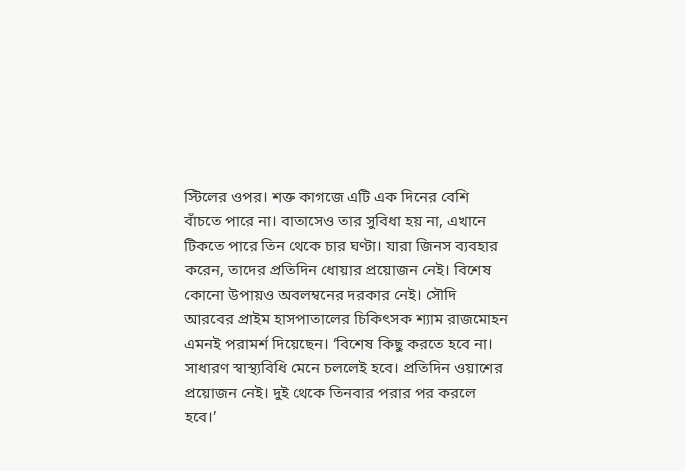স্টিলের ওপর। শক্ত কাগজে এটি এক দিনের বেশি বাঁচতে পারে না। বাতাসেও তার সুবিধা হয় না, এখানে টিকতে পারে তিন থেকে চার ঘণ্টা। যারা জিনস ব্যবহার করেন, তাদের প্রতিদিন ধোয়ার প্রয়োজন নেই। বিশেষ কোনো উপায়ও অবলম্বনের দরকার নেই। সৌদি আরবের প্রাইম হাসপাতালের চিকিৎসক শ্যাম রাজমোহন এমনই পরামর্শ দিয়েছেন। ‘বিশেষ কিছু করতে হবে না। সাধারণ স্বাস্থ্যবিধি মেনে চললেই হবে। প্রতিদিন ওয়াশের প্রয়োজন নেই। দুই থেকে তিনবার পরার পর করলে হবে।’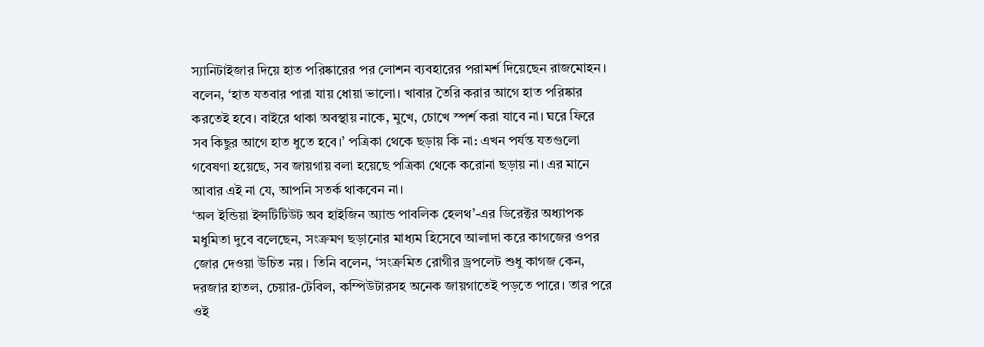স্যানিটাইজার দিয়ে হাত পরিষ্কারের পর লোশন ব্যবহারের পরামর্শ দিয়েছেন রাজমোহন। বলেন, ‘হাত যতবার পারা যায় ধোয়া ভালো। খাবার তৈরি করার আগে হাত পরিষ্কার করতেই হবে। বাইরে থাকা অবস্থায় নাকে, মুখে, চোখে স্পর্শ করা যাবে না। ঘরে ফিরে সব কিছুর আগে হাত ধুতে হবে।’ পত্রিকা থেকে ছড়ায় কি না: এখন পর্যন্ত যতগুলো গবেষণা হয়েছে, সব জায়গায় বলা হয়েছে পত্রিকা থেকে করোনা ছড়ায় না। এর মানে আবার এই না যে, আপনি সতর্ক থাকবেন না।
‘অল ইন্ডিয়া ইন্সটিটিউট অব হাইজিন অ্যান্ড পাবলিক হেলথ’-এর ডিরেক্টর অধ্যাপক মধুমিতা দুবে বলেছেন, সংক্রমণ ছড়ানোর মাধ্যম হিসেবে আলাদা করে কাগজের ওপর জোর দেওয়া উচিত নয়। তিনি বলেন, ‘সংক্রমিত রোগীর ড্রপলেট শুধু কাগজ কেন, দরজার হাতল, চেয়ার-টেবিল, কম্পিউটারসহ অনেক জায়গাতেই পড়তে পারে। তার পরে ওই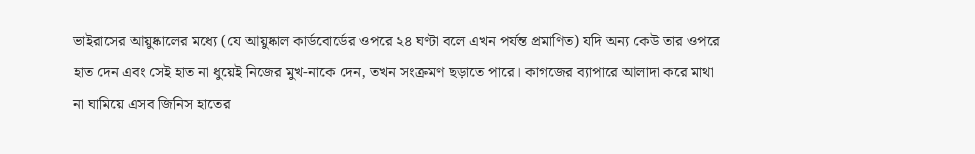ভাইরাসের আয়ুষ্কালের মধ্যে (যে আয়ুষ্কাল কার্ডবোর্ডের ওপরে ২৪ ঘণ্টা বলে এখন পর্যন্ত প্রমাণিত) যদি অন্য কেউ তার ওপরে হাত দেন এবং সেই হাত না ধুয়েই নিজের মুখ-নাকে দেন, তখন সংক্রমণ ছড়াতে পারে। কাগজের ব্যাপারে আলাদা করে মাথা না ঘামিয়ে এসব জিনিস হাতের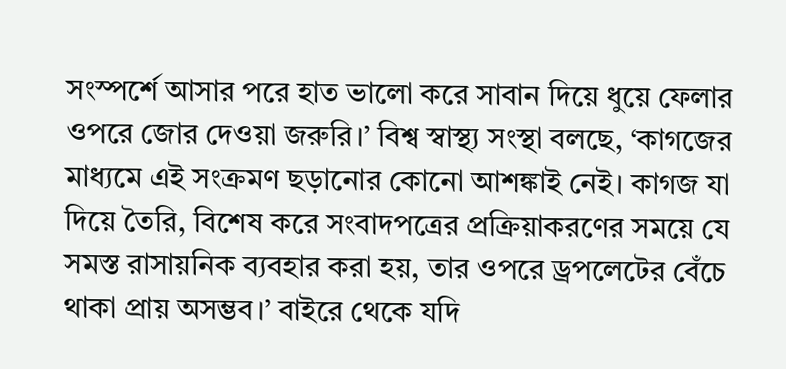সংস্পর্শে আসার পরে হাত ভালো করে সাবান দিয়ে ধুয়ে ফেলার ওপরে জোর দেওয়া জরুরি।’ বিশ্ব স্বাস্থ্য সংস্থা বলছে, ‘কাগজের মাধ্যমে এই সংক্রমণ ছড়ানোর কোনো আশঙ্কাই নেই। কাগজ যা দিয়ে তৈরি, বিশেষ করে সংবাদপত্রের প্রক্রিয়াকরণের সময়ে যে সমস্ত রাসায়নিক ব্যবহার করা হয়, তার ওপরে ড্রপলেটের বেঁচে থাকা প্রায় অসম্ভব।’ বাইরে থেকে যদি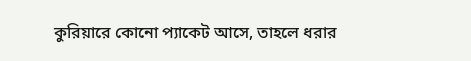কুরিয়ারে কোনো প্যাকেট আসে, তাহলে ধরার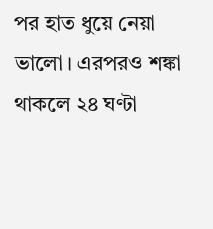পর হাত ধুয়ে নেয়া ভালো। এরপরও শঙ্কা থাকলে ২৪ ঘণ্টা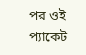পর ওই প্যাকেট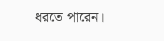ধরতে পারেন।